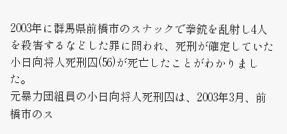2003年に群馬県前橋市のスナックで拳銃を乱射し4人を殺害するなどした罪に問われ、死刑が確定していた小日向将人死刑囚(56)が死亡したことがわかりました。
元暴力団組員の小日向将人死刑囚は、2003年3月、前橋市のス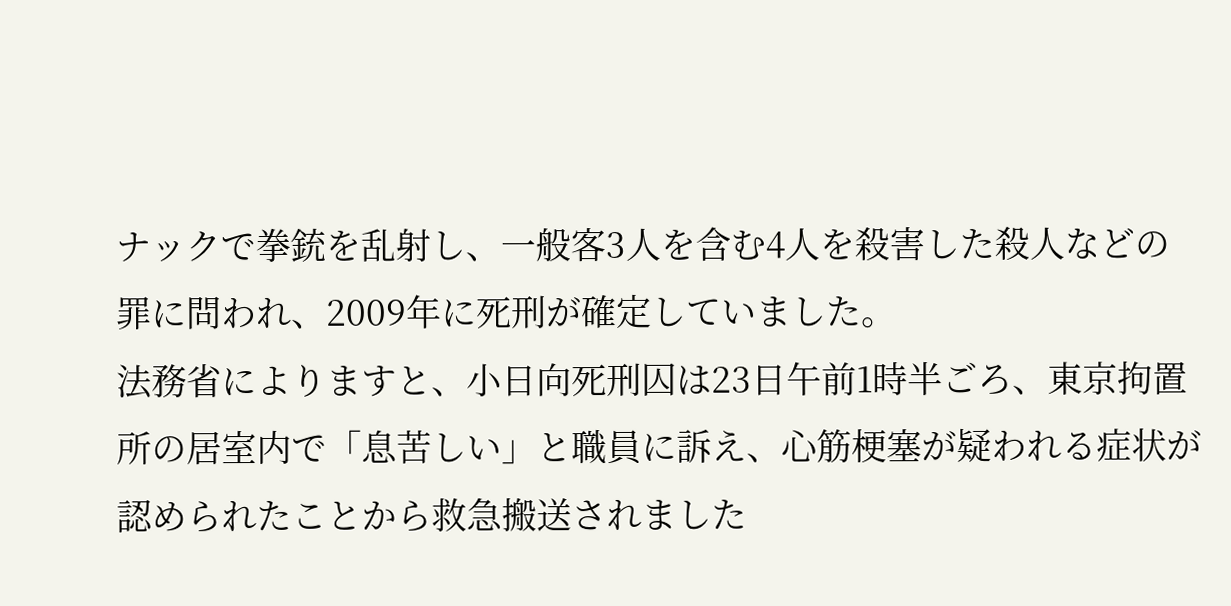ナックで拳銃を乱射し、一般客3人を含む4人を殺害した殺人などの罪に問われ、2009年に死刑が確定していました。
法務省によりますと、小日向死刑囚は23日午前1時半ごろ、東京拘置所の居室内で「息苦しい」と職員に訴え、心筋梗塞が疑われる症状が認められたことから救急搬送されました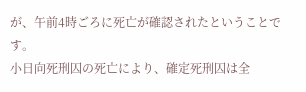が、午前4時ごろに死亡が確認されたということです。
小日向死刑囚の死亡により、確定死刑囚は全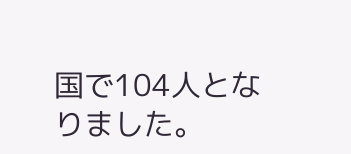国で104人となりました。